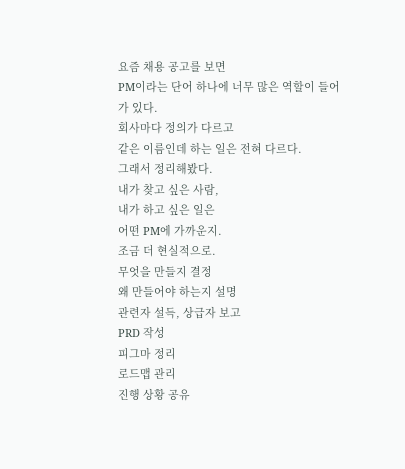요즘 채용 공고를 보면
PM이라는 단어 하나에 너무 많은 역할이 들어가 있다.
회사마다 정의가 다르고
같은 이름인데 하는 일은 전혀 다르다.
그래서 정리해봤다.
내가 찾고 싶은 사람,
내가 하고 싶은 일은
어떤 PM에 가까운지.
조금 더 현실적으로.
무엇을 만들지 결정
왜 만들어야 하는지 설명
관련자 설득, 상급자 보고
PRD 작성
피그마 정리
로드맵 관리
진행 상황 공유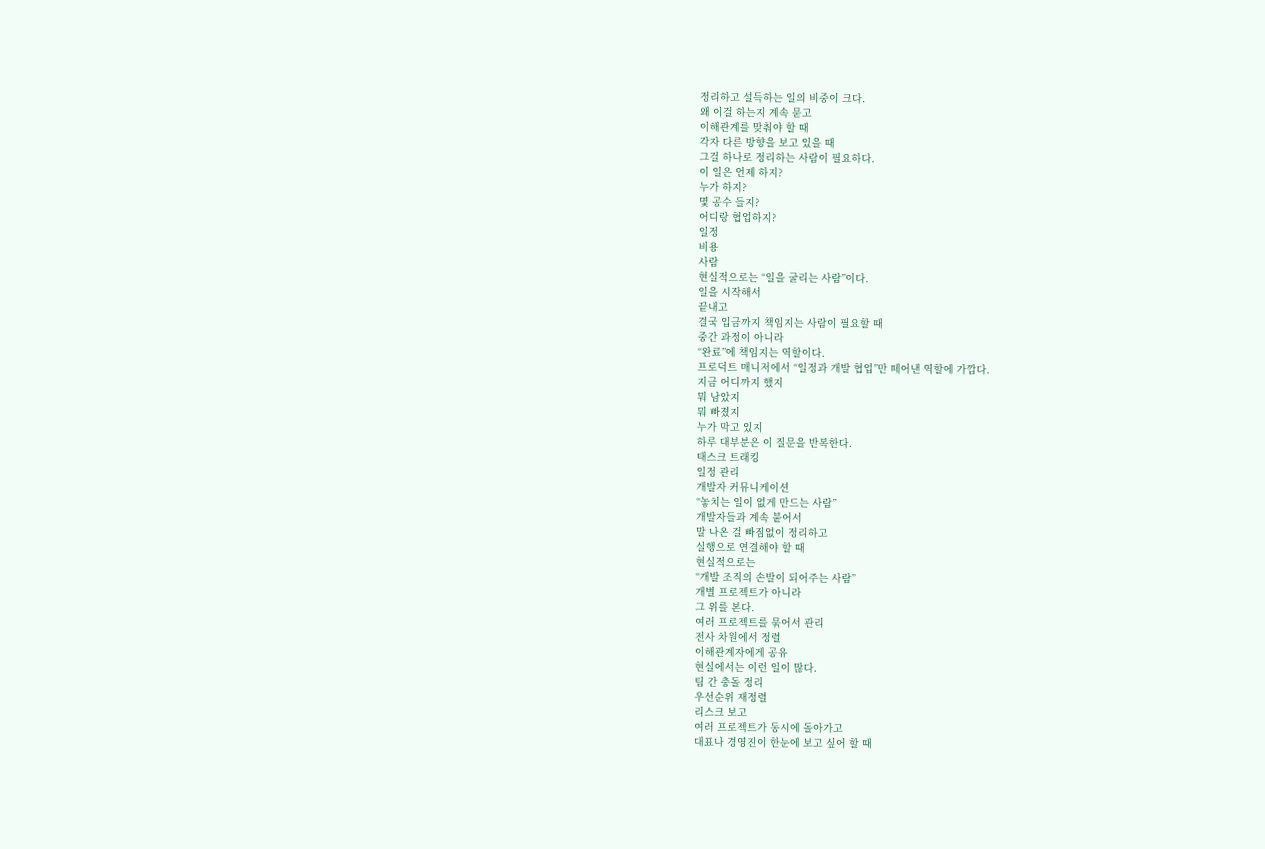정리하고 설득하는 일의 비중이 크다.
왜 이걸 하는지 계속 묻고
이해관계를 맞춰야 할 때
각자 다른 방향을 보고 있을 때
그걸 하나로 정리하는 사람이 필요하다.
이 일은 언제 하지?
누가 하지?
몇 공수 들지?
어디랑 협업하지?
일정
비용
사람
현실적으로는 “일을 굴리는 사람”이다.
일을 시작해서
끝내고
결국 입금까지 책임지는 사람이 필요할 때
중간 과정이 아니라
“완료”에 책임지는 역할이다.
프로덕트 매니저에서 “일정과 개발 협업”만 떼어낸 역할에 가깝다.
지금 어디까지 했지
뭐 남았지
뭐 빠졌지
누가 막고 있지
하루 대부분은 이 질문을 반복한다.
태스크 트래킹
일정 관리
개발자 커뮤니케이션
“놓치는 일이 없게 만드는 사람”
개발자들과 계속 붙어서
말 나온 걸 빠짐없이 정리하고
실행으로 연결해야 할 때
현실적으로는
“개발 조직의 손발이 되어주는 사람”
개별 프로젝트가 아니라
그 위를 본다.
여러 프로젝트를 묶어서 관리
전사 차원에서 정렬
이해관계자에게 공유
현실에서는 이런 일이 많다.
팀 간 충돌 정리
우선순위 재정렬
리스크 보고
여러 프로젝트가 동시에 돌아가고
대표나 경영진이 한눈에 보고 싶어 할 때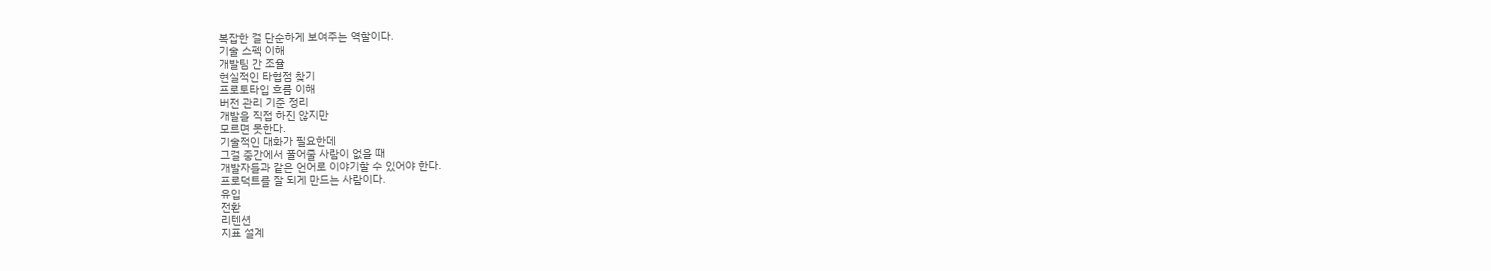복잡한 걸 단순하게 보여주는 역할이다.
기술 스펙 이해
개발팀 간 조율
현실적인 타협점 찾기
프로토타입 흐름 이해
버전 관리 기준 정리
개발을 직접 하진 않지만
모르면 못한다.
기술적인 대화가 필요한데
그걸 중간에서 풀어줄 사람이 없을 때
개발자들과 같은 언어로 이야기할 수 있어야 한다.
프로덕트를 잘 되게 만드는 사람이다.
유입
전환
리텐션
지표 설계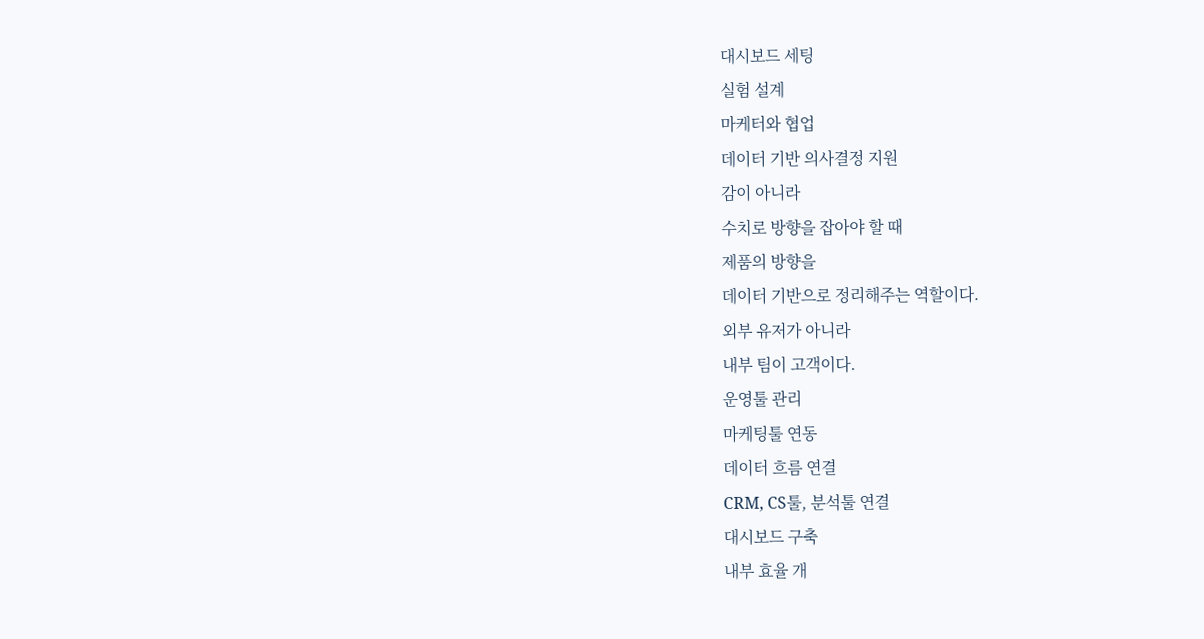대시보드 세팅
실험 설계
마케터와 협업
데이터 기반 의사결정 지원
감이 아니라
수치로 방향을 잡아야 할 때
제품의 방향을
데이터 기반으로 정리해주는 역할이다.
외부 유저가 아니라
내부 팀이 고객이다.
운영툴 관리
마케팅툴 연동
데이터 흐름 연결
CRM, CS툴, 분석툴 연결
대시보드 구축
내부 효율 개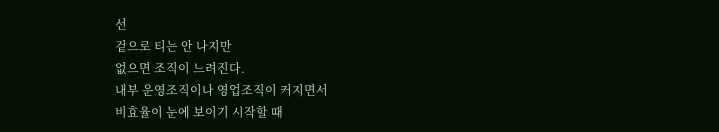선
겉으로 티는 안 나지만
없으면 조직이 느려진다.
내부 운영조직이나 영업조직이 커지면서
비효율이 눈에 보이기 시작할 때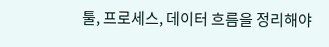툴, 프로세스, 데이터 흐름을 정리해야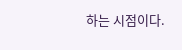하는 시점이다.